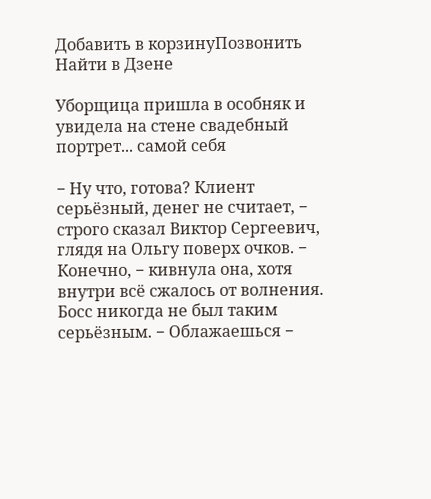Добавить в корзинуПозвонить
Найти в Дзене

Уборщица пришла в особняк и увидела на стене свадебный портрет... самой себя

− Ну что, готова? Клиент серьёзный, денег не считает, − строго сказал Виктор Сергеевич, глядя на Ольгу поверх очков. − Конечно, − кивнула она, хотя внутри всё сжалось от волнения. Босс никогда не был таким серьёзным. − Облажаешься −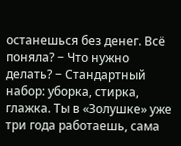останешься без денег. Всё поняла? − Что нужно делать? − Стандартный набор: уборка, стирка, глажка. Ты в «Золушке» уже три года работаешь, сама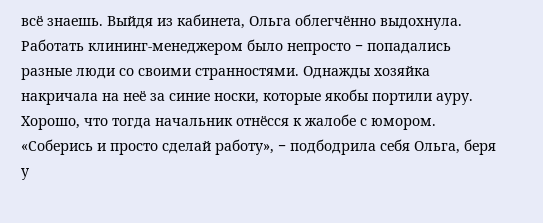всё знаешь. Выйдя из кабинета, Ольга облегчённо выдохнула. Работать клининг-менеджером было непросто − попадались разные люди со своими странностями. Однажды хозяйка накричала на неё за синие носки, которые якобы портили ауру. Хорошо, что тогда начальник отнёсся к жалобе с юмором. «Соберись и просто сделай работу», − подбодрила себя Ольга, беря у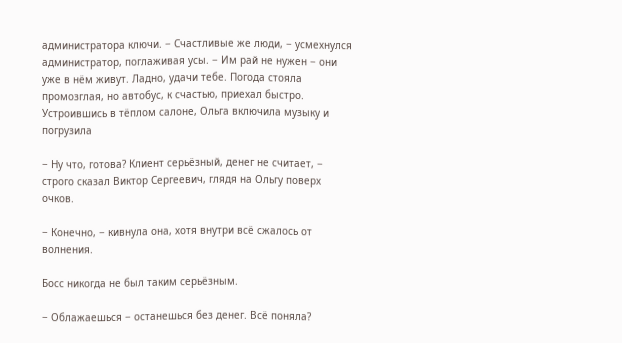администратора ключи. − Счастливые же люди, − усмехнулся администратор, поглаживая усы. − Им рай не нужен − они уже в нём живут. Ладно, удачи тебе. Погода стояла промозглая, но автобус, к счастью, приехал быстро. Устроившись в тёплом салоне, Ольга включила музыку и погрузила

− Ну что, готова? Клиент серьёзный, денег не считает, − строго сказал Виктор Сергеевич, глядя на Ольгу поверх очков.

− Конечно, − кивнула она, хотя внутри всё сжалось от волнения.

Босс никогда не был таким серьёзным.

− Облажаешься − останешься без денег. Всё поняла?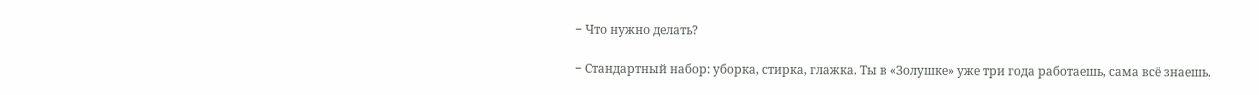− Что нужно делать?

− Стандартный набор: уборка, стирка, глажка. Ты в «Золушке» уже три года работаешь, сама всё знаешь.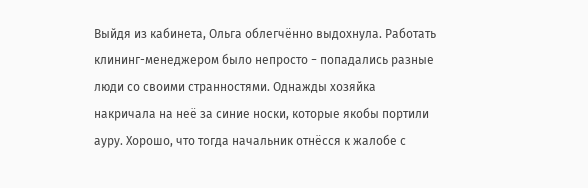Выйдя из кабинета, Ольга облегчённо выдохнула. Работать клининг-менеджером было непросто − попадались разные люди со своими странностями. Однажды хозяйка накричала на неё за синие носки, которые якобы портили ауру. Хорошо, что тогда начальник отнёсся к жалобе с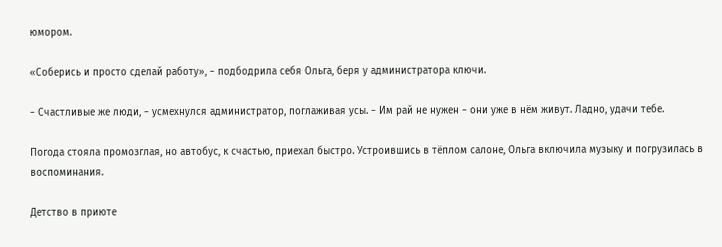юмором.

«Соберись и просто сделай работу», − подбодрила себя Ольга, беря у администратора ключи.

− Счастливые же люди, − усмехнулся администратор, поглаживая усы. − Им рай не нужен − они уже в нём живут. Ладно, удачи тебе.

Погода стояла промозглая, но автобус, к счастью, приехал быстро. Устроившись в тёплом салоне, Ольга включила музыку и погрузилась в воспоминания.

Детство в приюте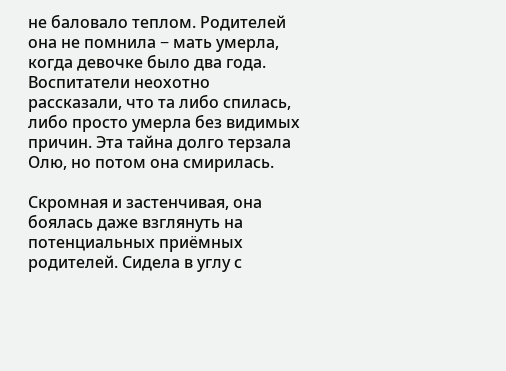не баловало теплом. Родителей она не помнила − мать умерла, когда девочке было два года. Воспитатели неохотно рассказали, что та либо спилась, либо просто умерла без видимых причин. Эта тайна долго терзала Олю, но потом она смирилась.

Скромная и застенчивая, она боялась даже взглянуть на потенциальных приёмных родителей. Сидела в углу с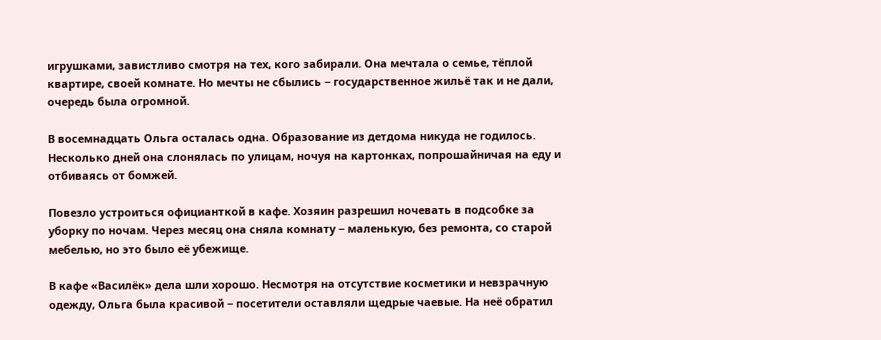игрушками, завистливо смотря на тех, кого забирали. Она мечтала о семье, тёплой квартире, своей комнате. Но мечты не сбылись − государственное жильё так и не дали, очередь была огромной.

В восемнадцать Ольга осталась одна. Образование из детдома никуда не годилось. Несколько дней она слонялась по улицам, ночуя на картонках, попрошайничая на еду и отбиваясь от бомжей.

Повезло устроиться официанткой в кафе. Хозяин разрешил ночевать в подсобке за уборку по ночам. Через месяц она сняла комнату − маленькую, без ремонта, со старой мебелью, но это было её убежище.

В кафе «Василёк» дела шли хорошо. Несмотря на отсутствие косметики и невзрачную одежду, Ольга была красивой − посетители оставляли щедрые чаевые. На неё обратил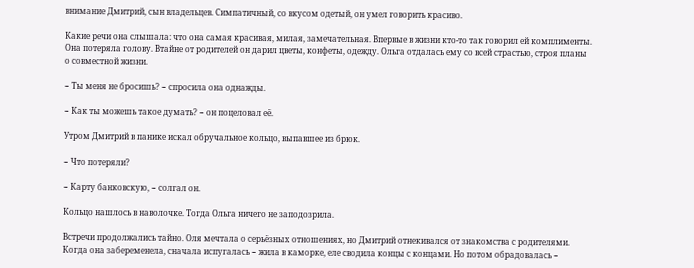внимание Дмитрий, сын владельцев. Симпатичный, со вкусом одетый, он умел говорить красиво.

Какие речи она слышала: что она самая красивая, милая, замечательная. Впервые в жизни кто-то так говорил ей комплименты. Она потеряла голову. Втайне от родителей он дарил цветы, конфеты, одежду. Ольга отдалась ему со всей страстью, строя планы о совместной жизни.

− Ты меня не бросишь? − спросила она однажды.

− Как ты можешь такое думать? − он поцеловал её.

Утром Дмитрий в панике искал обручальное кольцо, выпавшее из брюк.

− Что потеряли?

− Карту банковскую, − солгал он.

Кольцо нашлось в наволочке. Тогда Ольга ничего не заподозрила.

Встречи продолжались тайно. Оля мечтала о серьёзных отношениях, но Дмитрий отнекивался от знакомства с родителями. Когда она забеременела, сначала испугалась − жила в каморке, еле сводила концы с концами. Но потом обрадовалась −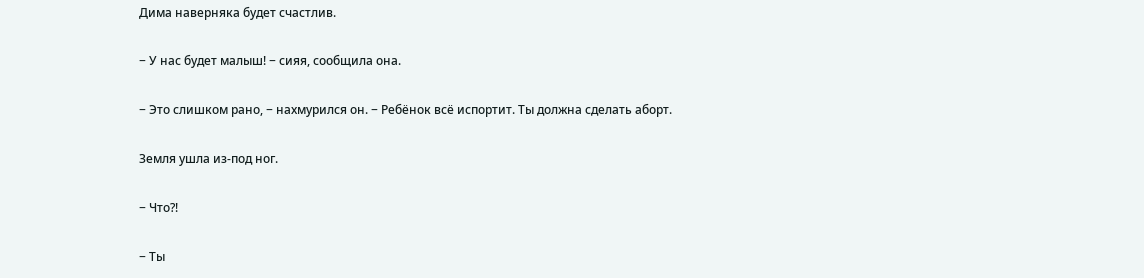Дима наверняка будет счастлив.

− У нас будет малыш! − сияя, сообщила она.

− Это слишком рано, − нахмурился он. − Ребёнок всё испортит. Ты должна сделать аборт.

Земля ушла из-под ног.

− Что?!

− Ты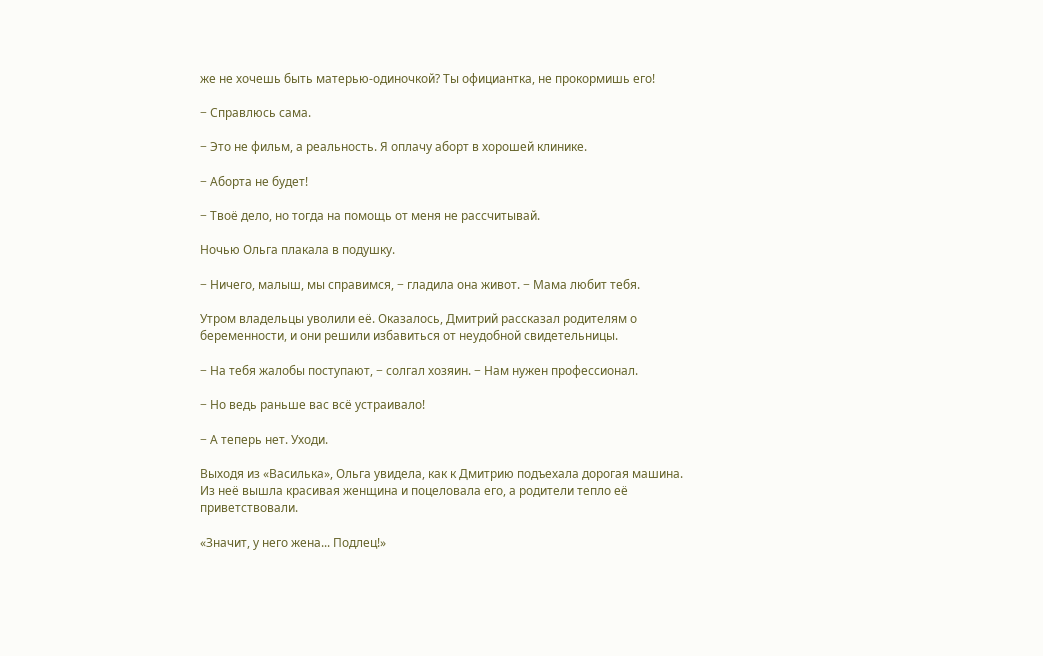же не хочешь быть матерью-одиночкой? Ты официантка, не прокормишь его!

− Справлюсь сама.

− Это не фильм, а реальность. Я оплачу аборт в хорошей клинике.

− Аборта не будет!

− Твоё дело, но тогда на помощь от меня не рассчитывай.

Ночью Ольга плакала в подушку.

− Ничего, малыш, мы справимся, − гладила она живот. − Мама любит тебя.

Утром владельцы уволили её. Оказалось, Дмитрий рассказал родителям о беременности, и они решили избавиться от неудобной свидетельницы.

− На тебя жалобы поступают, − солгал хозяин. − Нам нужен профессионал.

− Но ведь раньше вас всё устраивало!

− А теперь нет. Уходи.

Выходя из «Василька», Ольга увидела, как к Дмитрию подъехала дорогая машина. Из неё вышла красивая женщина и поцеловала его, а родители тепло её приветствовали.

«Значит, у него жена... Подлец!»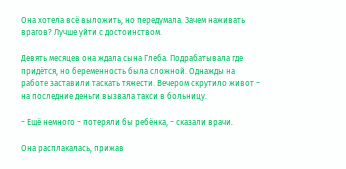Она хотела всё выложить, но передумала. Зачем наживать врагов? Лучше уйти с достоинством.

Девять месяцев она ждала сына Глеба. Подрабатывала где придётся, но беременность была сложной. Однажды на работе заставили таскать тяжести. Вечером скрутило живот − на последние деньги вызвала такси в больницу.

− Ещё немного − потеряли бы ребёнка, − сказали врачи.

Она расплакалась, прижав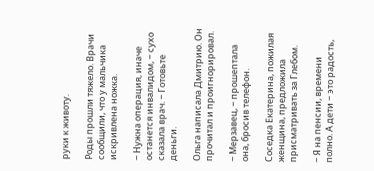руки к животу.

Роды прошли тяжело. Врачи сообщили, что у мальчика искривлена ножка.

− Нужна операция, иначе останется инвалидом, − сухо сказала врач. − Готовьте деньги.

Ольга написала Дмитрию. Он прочитал и проигнорировал.

− Мерзавец, − прошептала она, бросив телефон.

Соседка Екатерина, пожилая женщина, предложила присматривать за Глебом.

− Я на пенсии, времени полно. А дети − это радость,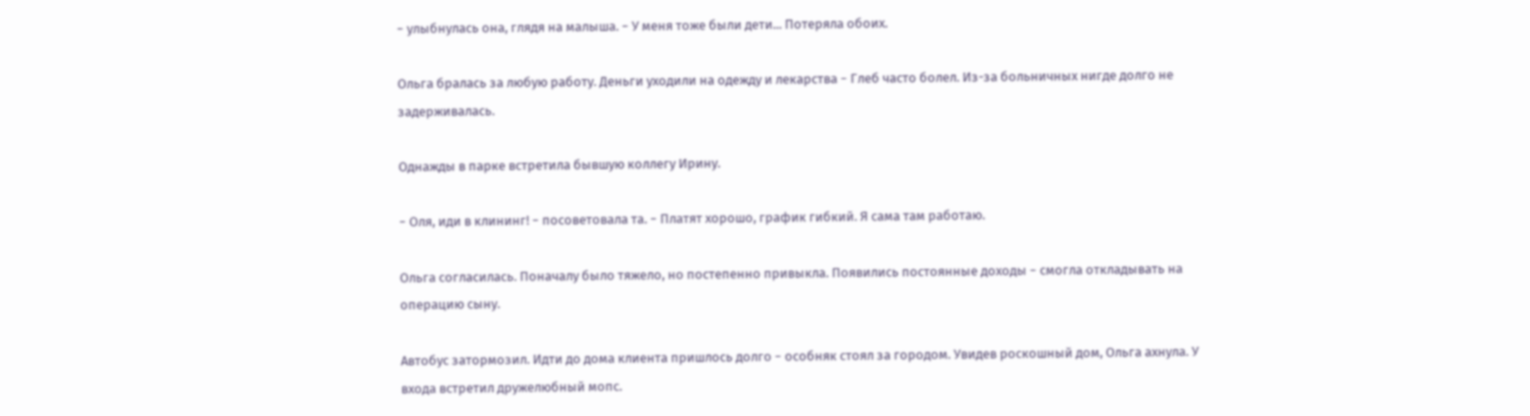− улыбнулась она, глядя на малыша. − У меня тоже были дети... Потеряла обоих.

Ольга бралась за любую работу. Деньги уходили на одежду и лекарства − Глеб часто болел. Из-за больничных нигде долго не задерживалась.

Однажды в парке встретила бывшую коллегу Ирину.

− Оля, иди в клининг! − посоветовала та. − Платят хорошо, график гибкий. Я сама там работаю.

Ольга согласилась. Поначалу было тяжело, но постепенно привыкла. Появились постоянные доходы − смогла откладывать на операцию сыну.

Автобус затормозил. Идти до дома клиента пришлось долго − особняк стоял за городом. Увидев роскошный дом, Ольга ахнула. У входа встретил дружелюбный мопс.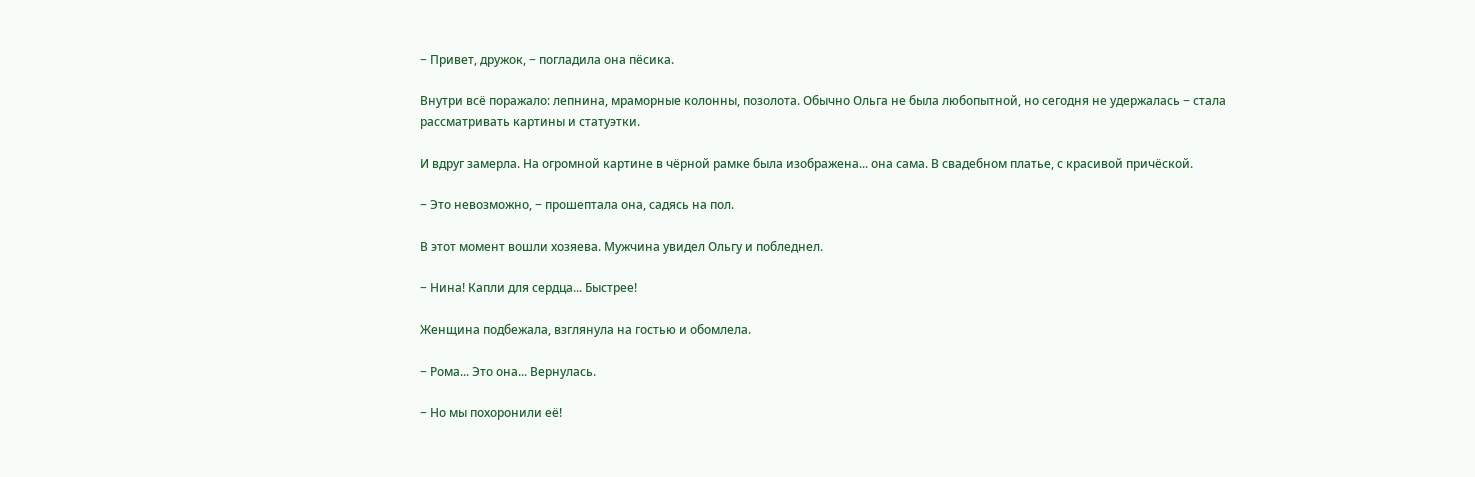− Привет, дружок, − погладила она пёсика.

Внутри всё поражало: лепнина, мраморные колонны, позолота. Обычно Ольга не была любопытной, но сегодня не удержалась − стала рассматривать картины и статуэтки.

И вдруг замерла. На огромной картине в чёрной рамке была изображена... она сама. В свадебном платье, с красивой причёской.

− Это невозможно, − прошептала она, садясь на пол.

В этот момент вошли хозяева. Мужчина увидел Ольгу и побледнел.

− Нина! Капли для сердца... Быстрее!

Женщина подбежала, взглянула на гостью и обомлела.

− Рома... Это она... Вернулась.

− Но мы похоронили её!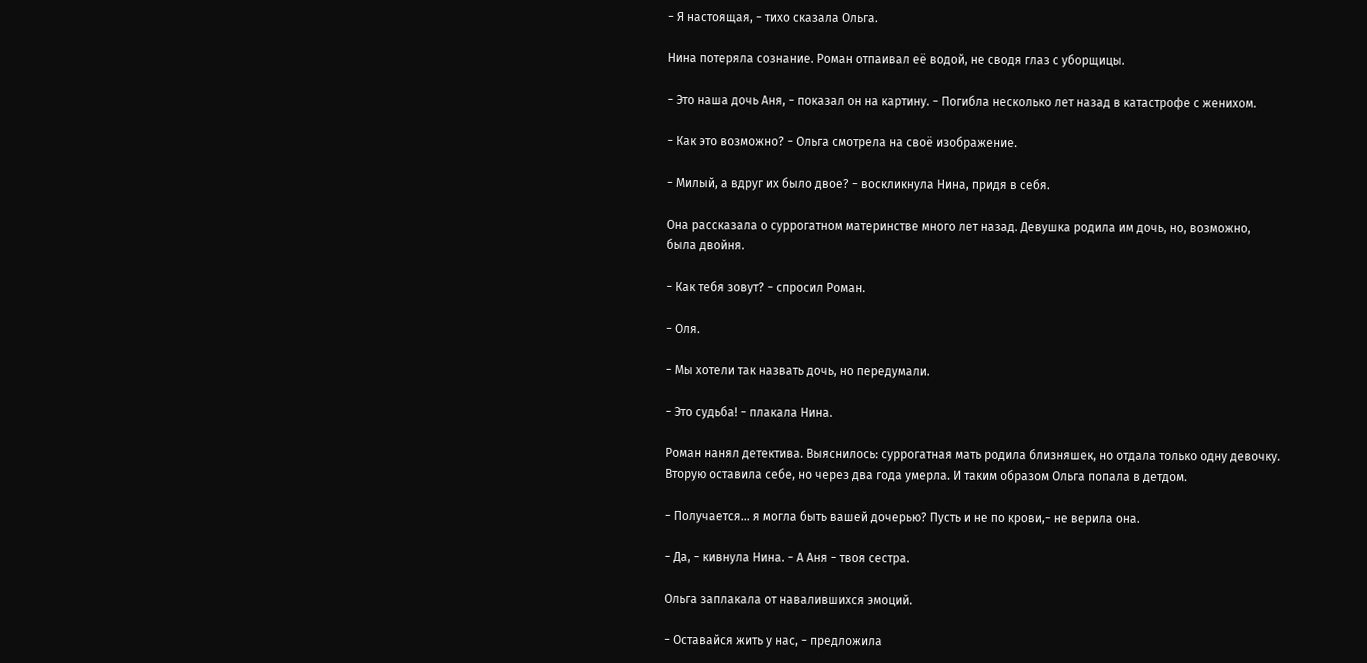− Я настоящая, − тихо сказала Ольга.

Нина потеряла сознание. Роман отпаивал её водой, не сводя глаз с уборщицы.

− Это наша дочь Аня, − показал он на картину. − Погибла несколько лет назад в катастрофе с женихом.

− Как это возможно? − Ольга смотрела на своё изображение.

− Милый, а вдруг их было двое? − воскликнула Нина, придя в себя.

Она рассказала о суррогатном материнстве много лет назад. Девушка родила им дочь, но, возможно, была двойня.

− Как тебя зовут? − спросил Роман.

− Оля.

− Мы хотели так назвать дочь, но передумали.

− Это судьба! − плакала Нина.

Роман нанял детектива. Выяснилось: суррогатная мать родила близняшек, но отдала только одну девочку. Вторую оставила себе, но через два года умерла. И таким образом Ольга попала в детдом.

− Получается... я могла быть вашей дочерью? Пусть и не по крови,− не верила она.

− Да, − кивнула Нина. − А Аня − твоя сестра.

Ольга заплакала от навалившихся эмоций.

− Оставайся жить у нас, − предложила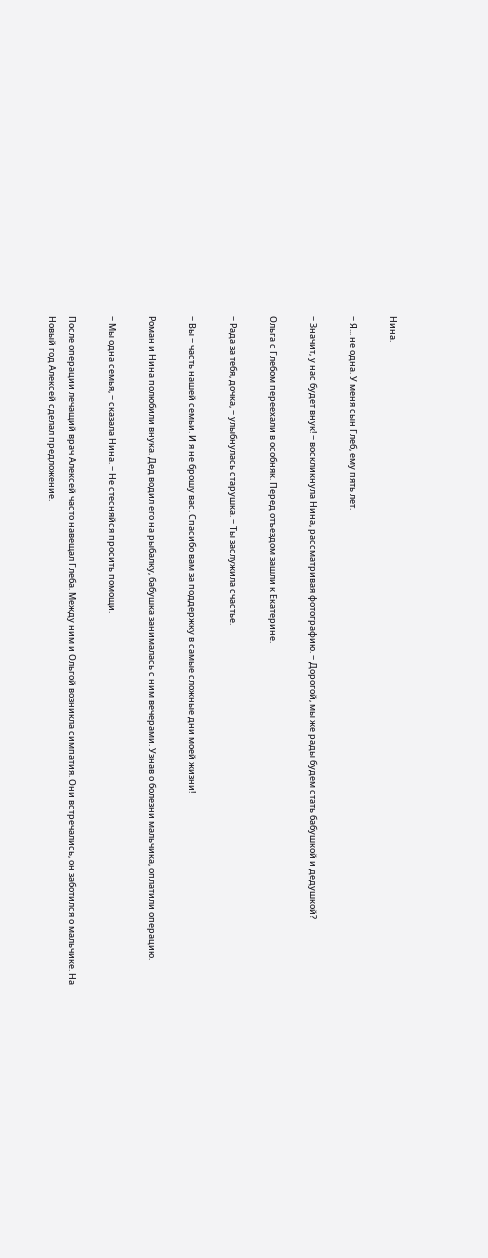Нина.

− Я... не одна. У меня сын Глеб, ему пять лет.

− Значит, у нас будет внук! − воскликнула Нина, рассматривая фотографию. − Дорогой, мы же рады будем стать бабушкой и дедушкой?

Ольга с Глебом переехали в особняк. Перед отъездом зашли к Екатерине.

− Рада за тебя, дочка, − улыбнулась старушка. − Ты заслужила счастье.

− Вы − часть нашей семьи. И я не брошу вас. Спасибо вам за поддержку в самые сложные дни моей жизни!

Роман и Нина полюбили внука. Дед водил его на рыбалку, бабушка занималась с ним вечерами. Узнав о болезни мальчика, оплатили операцию.

− Мы одна семья, − сказала Нина. − Не стесняйся просить помощи.

После операции лечащий врач Алексей часто навещал Глеба. Между ним и Ольгой возникла симпатия. Они встречались, он заботился о мальчике. На Новый год Алексей сделал предложение.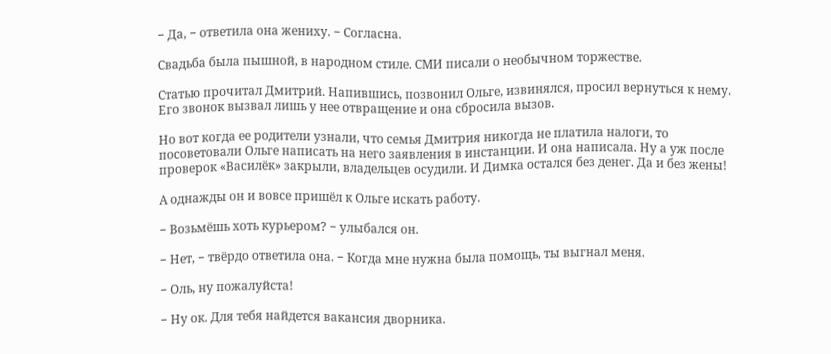− Да, − ответила она жениху. − Согласна.

Свадьба была пышной, в народном стиле. СМИ писали о необычном торжестве.

Статью прочитал Дмитрий. Напившись, позвонил Ольге, извинялся, просил вернуться к нему. Его звонок вызвал лишь у нее отвращение и она сбросила вызов.

Но вот когда ее родители узнали, что семья Дмитрия никогда не платила налоги, то посоветовали Ольге написать на него заявления в инстанции. И она написала. Ну а уж после проверок «Василёк» закрыли, владельцев осудили. И Димка остался без денег. Да и без жены!

А однажды он и вовсе пришёл к Ольге искать работу.

− Возьмёшь хоть курьером? − улыбался он.

− Нет, − твёрдо ответила она. − Когда мне нужна была помощь, ты выгнал меня.

− Оль, ну пожалуйста!

− Ну ок. Для тебя найдется вакансия дворника.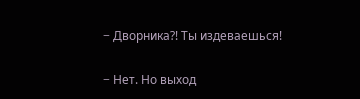− Дворника?! Ты издеваешься!

− Нет. Но выход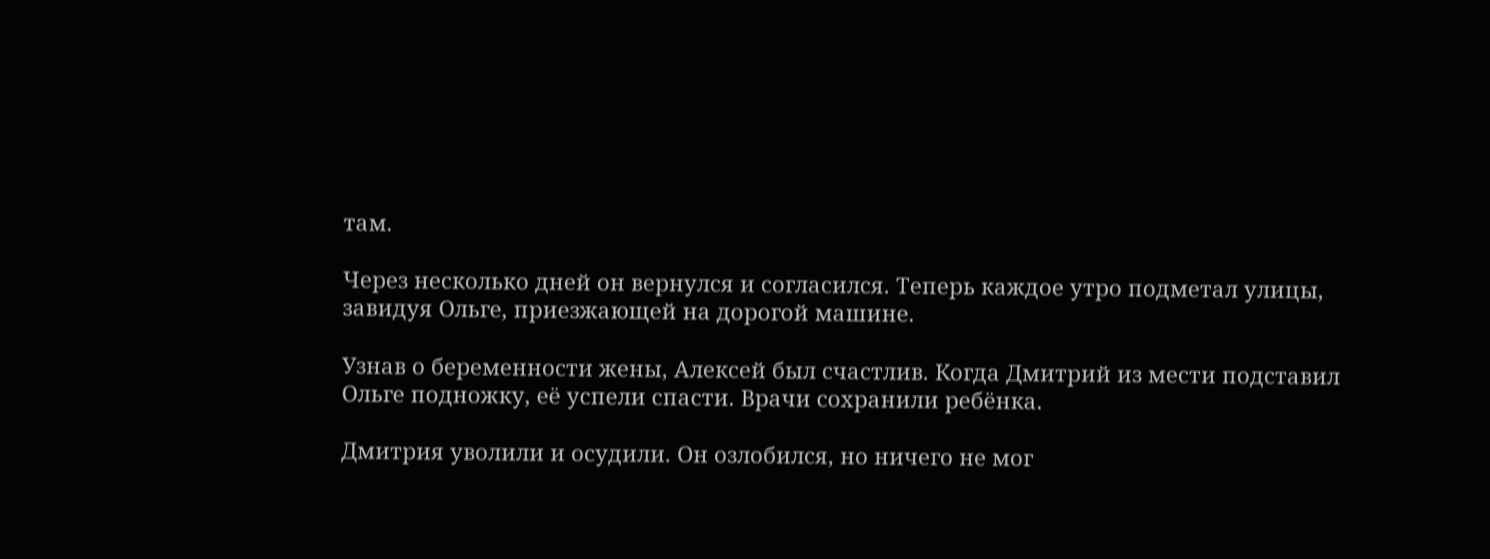там.

Через несколько дней он вернулся и согласился. Теперь каждое утро подметал улицы, завидуя Ольге, приезжающей на дорогой машине.

Узнав о беременности жены, Алексей был счастлив. Когда Дмитрий из мести подставил Ольге подножку, её успели спасти. Врачи сохранили ребёнка.

Дмитрия уволили и осудили. Он озлобился, но ничего не мог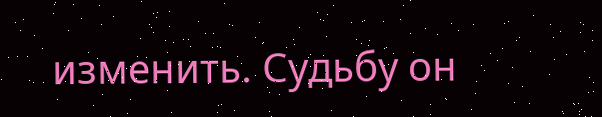изменить. Судьбу он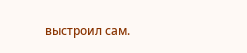выстроил сам.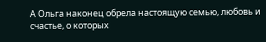А Ольга наконец обрела настоящую семью, любовь и счастье, о которых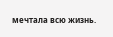мечтала всю жизнь.